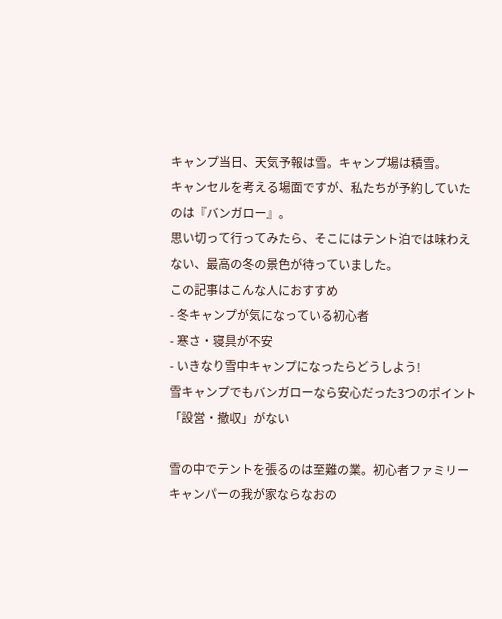キャンプ当日、天気予報は雪。キャンプ場は積雪。
キャンセルを考える場面ですが、私たちが予約していたのは『バンガロー』。
思い切って行ってみたら、そこにはテント泊では味わえない、最高の冬の景色が待っていました。
この記事はこんな人におすすめ
- 冬キャンプが気になっている初心者
- 寒さ・寝具が不安
- いきなり雪中キャンプになったらどうしよう!
雪キャンプでもバンガローなら安心だった3つのポイント
「設営・撤収」がない

雪の中でテントを張るのは至難の業。初心者ファミリーキャンパーの我が家ならなおの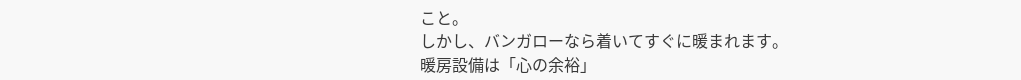こと。
しかし、バンガローなら着いてすぐに暖まれます。
暖房設備は「心の余裕」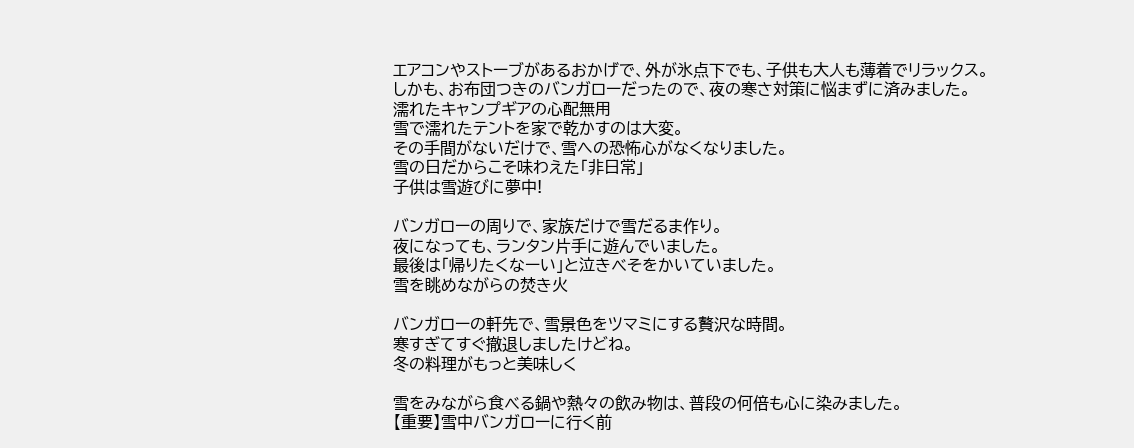エアコンやストーブがあるおかげで、外が氷点下でも、子供も大人も薄着でリラックス。
しかも、お布団つきのバンガローだったので、夜の寒さ対策に悩まずに済みました。
濡れたキャンプギアの心配無用
雪で濡れたテントを家で乾かすのは大変。
その手間がないだけで、雪への恐怖心がなくなりました。
雪の日だからこそ味わえた「非日常」
子供は雪遊びに夢中!

バンガローの周りで、家族だけで雪だるま作り。
夜になっても、ランタン片手に遊んでいました。
最後は「帰りたくなーい」と泣きべそをかいていました。
雪を眺めながらの焚き火

バンガローの軒先で、雪景色をツマミにする贅沢な時間。
寒すぎてすぐ撤退しましたけどね。
冬の料理がもっと美味しく

雪をみながら食べる鍋や熱々の飲み物は、普段の何倍も心に染みました。
【重要】雪中バンガローに行く前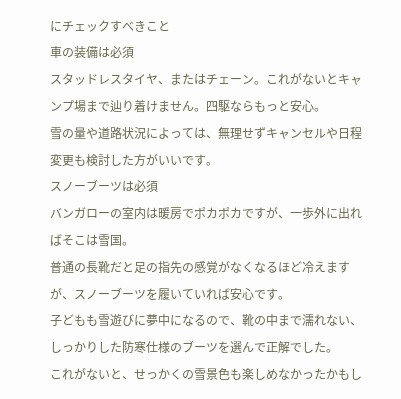にチェックすべきこと
車の装備は必須
スタッドレスタイヤ、またはチェーン。これがないとキャンプ場まで辿り着けません。四駆ならもっと安心。
雪の量や道路状況によっては、無理せずキャンセルや日程変更も検討した方がいいです。
スノーブーツは必須
バンガローの室内は暖房でポカポカですが、一歩外に出ればそこは雪国。
普通の長靴だと足の指先の感覚がなくなるほど冷えますが、スノーブーツを履いていれば安心です。
子どもも雪遊びに夢中になるので、靴の中まで濡れない、しっかりした防寒仕様のブーツを選んで正解でした。
これがないと、せっかくの雪景色も楽しめなかったかもし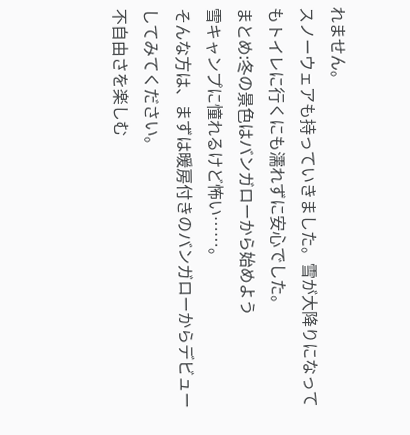れません。
スノーウェアも持っていきました。雪が大降りになってもトイレに行くにも濡れずに安心でした。
まとめ:冬の景色はバンガローから始めよう
雪キャンプに憧れるけど怖い……。
そんな方は、まずは暖房付きのバンガローからデビューしてみてください。
不自由さを楽しむ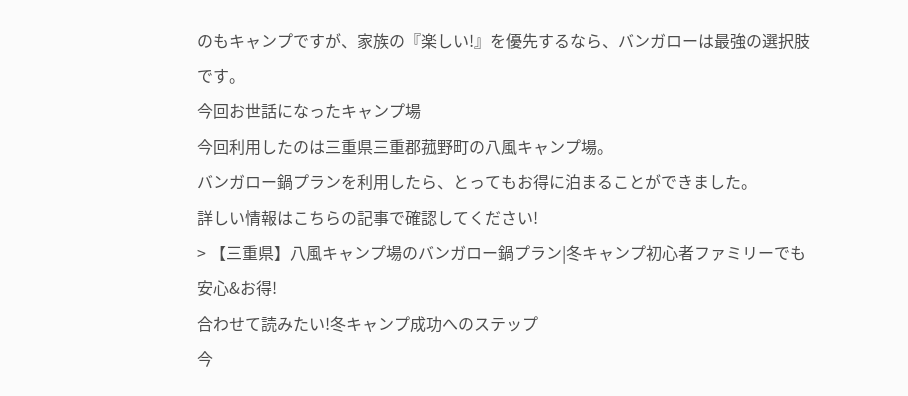のもキャンプですが、家族の『楽しい!』を優先するなら、バンガローは最強の選択肢です。
今回お世話になったキャンプ場
今回利用したのは三重県三重郡菰野町の八風キャンプ場。
バンガロー鍋プランを利用したら、とってもお得に泊まることができました。
詳しい情報はこちらの記事で確認してください!
> 【三重県】八風キャンプ場のバンガロー鍋プラン|冬キャンプ初心者ファミリーでも安心&お得!
合わせて読みたい!冬キャンプ成功へのステップ
今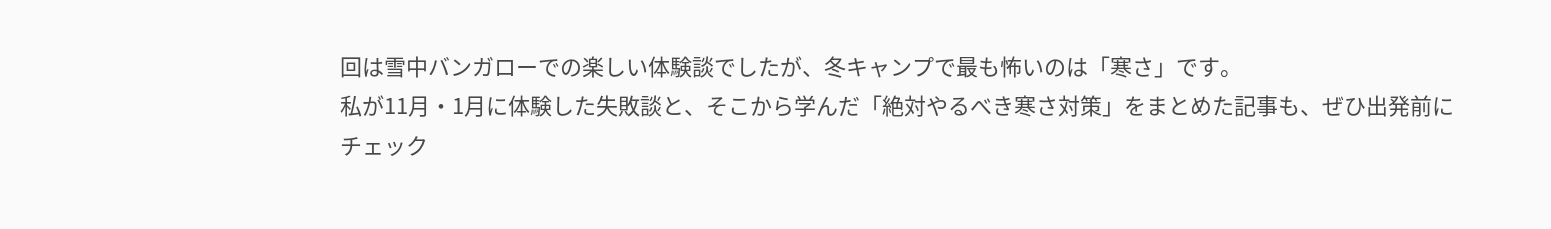回は雪中バンガローでの楽しい体験談でしたが、冬キャンプで最も怖いのは「寒さ」です。
私が11月・1月に体験した失敗談と、そこから学んだ「絶対やるべき寒さ対策」をまとめた記事も、ぜひ出発前にチェック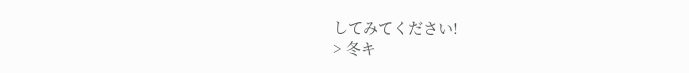してみてください!
> 冬キ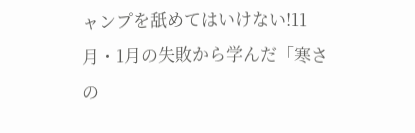ャンプを舐めてはいけない!11月・1月の失敗から学んだ「寒さの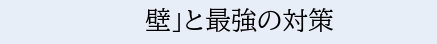壁」と最強の対策